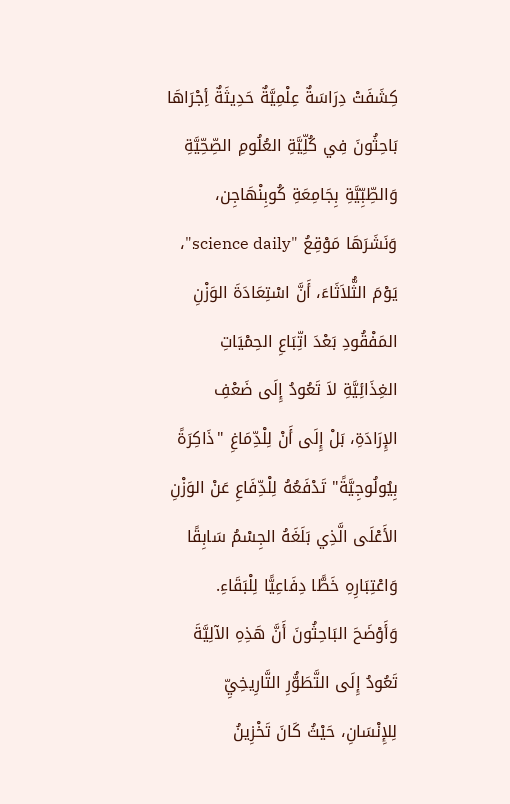كِشَفَتْ دِرَاسَةٌ عِلْمِيَّةٌ حَدِيثَةٌ أِجْرَاهَا بَاحِثُونَ فِي كُلِّيَّةِ العُلُومِ الصِّحِّيَّةِ وَالطِّبِّيَّةِ بِجَامِعَةِ كُوبِنْهَاجِن، وَنَشَرَهَا مَوْقِعُ "science daily"، يَوْمَ الثُّلاَثَاءَ، أَنَّ اسْتِعَادَةَ الوَزْنِ المَفْقُودِ بَعْدَ اتِّبَاعِ الحِمْيَاتِ الغِذَائِيَّةِ لاَ تَعُودُ إِلَى ضَعْفِ الإِرَادَةِ، بَلْ إِلَى أَنْ لِلْدِّمَاغِ "ذَاكِرَةً بِيُولُوجِيَّةً" تَدْفَعُهُ لِلْدِّفَاعِ عَنْ الوَزْنِ الأَعْلَى الَّذِي بَلَغَهُ الجِسْمُ سَابِقًا وَاعْتِبَارِهِ خَطًّا دِفَاعِيًّا لِلْبَقَاءِ.
وَأَوْضَحَ البَاحِثُونَ أَنَّ هَذِهِ الآلِيَّةَ تَعُودُ إِلَى التَّطَوُّرِ التَّارِيخِيِّ لِلإِنْسَانِ، حَيْثُ كَانَ تَخْزِينُ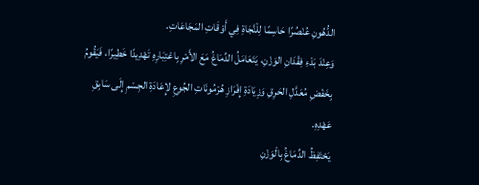الدُّهُونِ عُنْصُرًا حَاسِمًا لِلْنَّجَاةِ فِي أَوْقَاتِ المَجَاعَاتِ.
وَعِنْدَ بَدْءِ فِقْدَانِ الوَزْنِ، يَتَعَامَلُ الدِّمَاغُ مَعَ الأَمْرِ بِاعْتِبَارِهِ تَهْدِيدًا خَطِيرًا، فَيَقُومُ بِخَفْضِ مُعَدَّلِ الحَرِقِ وَزِيَادَةِ إِفْرَازِ هُرْمُونَاتِ الجُوعِ لإِعَادَةِ الجِسْمِ إِلَى سَابِقِ عَهْدِهِ.
يَحْتَفِظُ الدِّمَاغُ بِالْوَزْنِ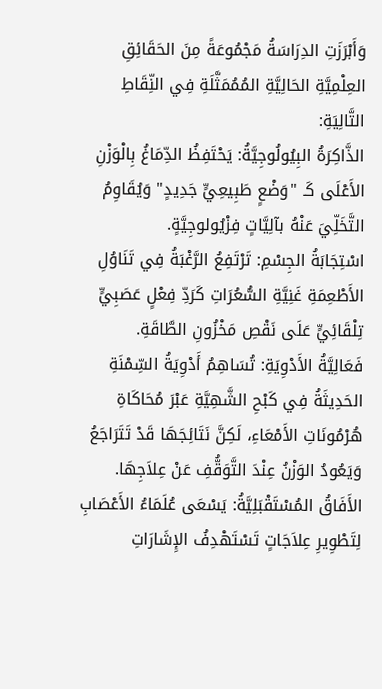وَأَبْرَزَتِ الدِرَاسَةُ مَجْمُوعَةً مِنَ الحَقَائِقِ العِلْمِيَّةِ الحَالِيَّةِ المُمُمَثَّلَةِ فِي النِّقَاطِ التَّالِيَةِ:
الذَّاكِرَةُ البِيُولُوجِيَّةُ: يَحْتَفِظُ الدِّمَاغُ بِالْوَزْنِ الأَعْلَى كَـ "وَضْعٍ طَبِيعِيٍّ جَدِيدٍ" وَيُقَاوِمُ التَّخَلِّيَ عَنْهُ بآلِيَّاتٍ فِزْيُولوجِيَّةٍ.
اسْتِجَابَةُ الجِسْمِ: تَرْتَفِعُ الرَّغْبَةُ فِي تَنَاوُلِ الأَطْعِمَةِ غَنِيَّةِ السُّعُرَاتِ كَرَدِّ فِعْلٍ عَصَبِيٍّ تِلْقَائِيٍّ عَلَى نَقْصِ مَخْزُونِ الطَّاقَةِ.
فَعَالِيَّةُ الأَدْوِيَةِ: تُسَاهِمُ أَدْوِيَةُ السِّمْنَةِ الحَدِيثَةُ فِي كَبْحِ الشَّهِيَّةِ عَبْرَ مُحَاكَاةِ هُرْمُونَاتِ الأَمْعَاءِ، لَكِنَّ نَتَائِجَهَا قَدْ تَتَرَاجَعُ وَيَعُودُ الوَزْنُ عِنْدَ التَّوَقُّفِ عَنْ عِلاَجِهَا.
الأَفَاقُ المُسْتَقْبَلِيَّةُ: يَسْعَى عُلَمَاءُ الأَعْصَابِ لِتَطْوِيرِ عِلاَجَاتٍ تَسْتَهْدِفُ الإِشَارَاتِ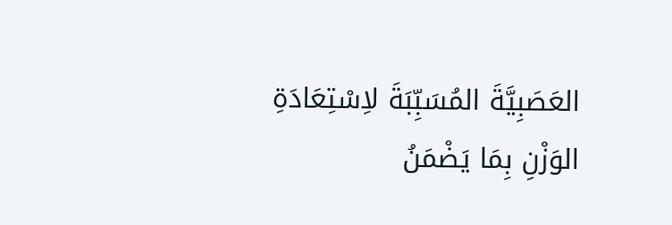العَصَبِيَّةَ المُسَبِّبَةَ لاِسْتِعَادَةِ الوَزْنِ بِمَا يَضْمَنُ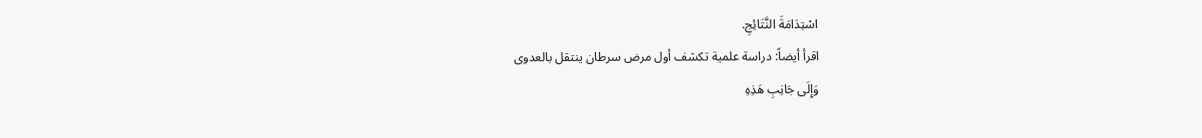اسْتِدَامَةَ النَّتَائِجِ.
اقرأ أيضاً: دراسة علمية تكشف أول مرض سرطان ينتقل بالعدوى
وَإِلَى جَانِبِ هَذِهِ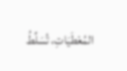المُعْطَيَاتِ، تُسَلِّطُ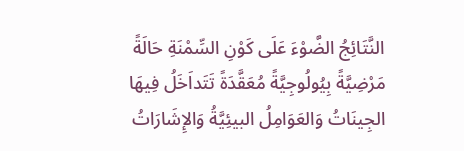النَّتَائِجُ الضَّوْءَ عَلَى كَوْنِ السِّمْنَةِ حَالَةً مَرْضِيَّةً بِيُولُوجِيَّةً مُعَقَّدَةً تَتَداَخَلُ فِيهَا الجِينَاتُ وَالعَوَامِلُ البيئِيَّةُ وَالإِشَارَاتُ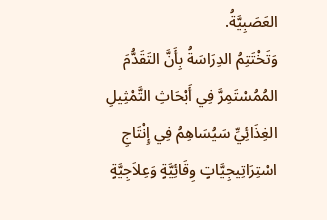العَصَبِيَّةُ.
وَتَخْتَتِمُ الدِرَاسَةُ بِأَنَّ التَقَدُّمَ المُمُسْتَمِرَّ فِي أَبْحَاثِ التَّمْثِيلِ الغِذَائِيِّ سَيُسَاهِمُ فِي إِنْتَاجِ اسْتِرَاتِيجِيَّاتٍ وِقَائِيَّةٍ وَعِلاَجِيَّةٍ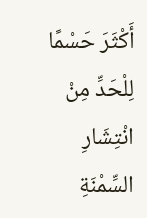أَكْثَرَ حَسْمًا لِلْحَدِّ مِنْ انْتِشَارِ السِّمْنَةِ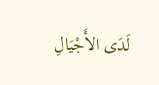لَدَى الأَجْيَالِ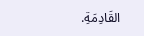القَادِمَةِ.